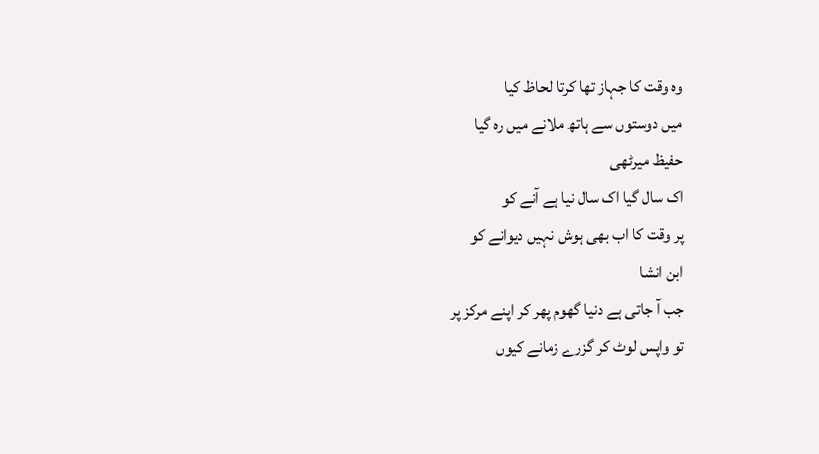وہ وقت کا جہاز تھا کرتا لحاظ کیا
میں دوستوں سے ہاتھ ملانے میں رہ گیا
حفیظ میرٹھی
اک سال گیا اک سال نیا ہے آنے کو
پر وقت کا اب بھی ہوش نہیں دیوانے کو
ابن انشا
جب آ جاتی ہے دنیا گھوم پھر کر اپنے مرکز پر
تو واپس لوٹ کر گزرے زمانے کیوں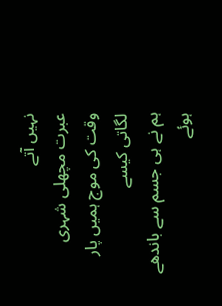نہیں آتے
عبرت مچھلی شہری
وقت کی موج ہمیں پار لگاتی کیسے
ہم نے ہی جسم سے باندھے ہوئے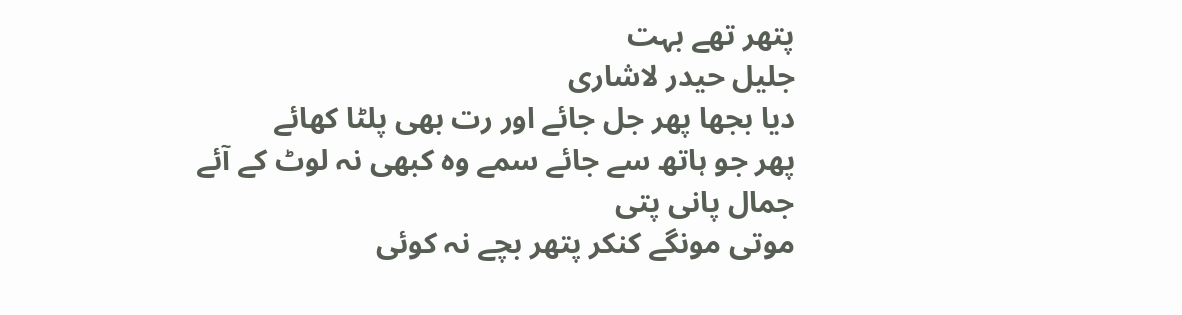پتھر تھے بہت
جلیل حیدر لاشاری
دیا بجھا پھر جل جائے اور رت بھی پلٹا کھائے
پھر جو ہاتھ سے جائے سمے وہ کبھی نہ لوٹ کے آئے
جمال پانی پتی
موتی مونگے کنکر پتھر بچے نہ کوئی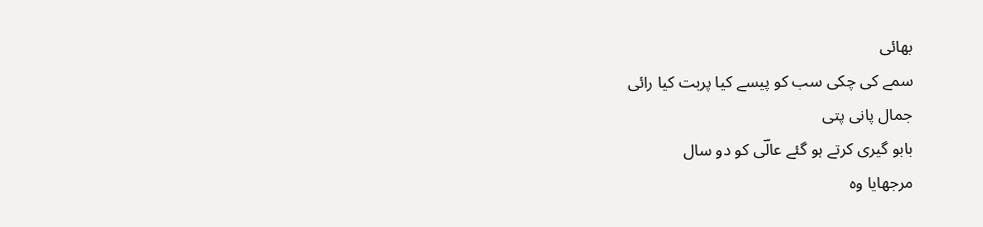بھائی
سمے کی چکی سب کو پیسے کیا پربت کیا رائی
جمال پانی پتی
بابو گیری کرتے ہو گئے عالؔی کو دو سال
مرجھایا وہ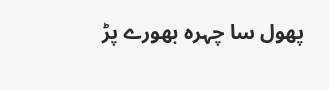پھول سا چہرہ بھورے پڑ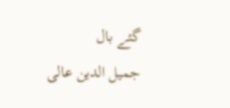گئے بال
جمیل الدین عالی